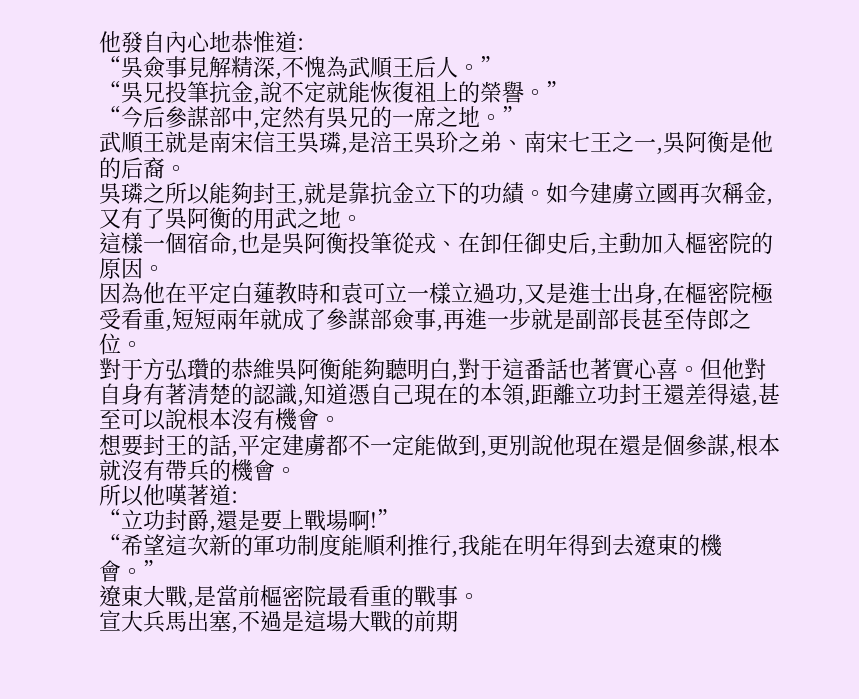他發自內心地恭惟道:
“吳僉事見解精深,不愧為武順王后人。”
“吳兄投筆抗金,說不定就能恢復祖上的榮譽。”
“今后參謀部中,定然有吳兄的一席之地。”
武順王就是南宋信王吳璘,是涪王吳玠之弟、南宋七王之一,吳阿衡是他的后裔。
吳璘之所以能夠封王,就是靠抗金立下的功績。如今建虜立國再次稱金,又有了吳阿衡的用武之地。
這樣一個宿命,也是吳阿衡投筆從戎、在卸任御史后,主動加入樞密院的原因。
因為他在平定白蓮教時和袁可立一樣立過功,又是進士出身,在樞密院極受看重,短短兩年就成了參謀部僉事,再進一步就是副部長甚至侍郎之位。
對于方弘瓚的恭維吳阿衡能夠聽明白,對于這番話也著實心喜。但他對自身有著清楚的認識,知道憑自己現在的本領,距離立功封王還差得遠,甚至可以說根本沒有機會。
想要封王的話,平定建虜都不一定能做到,更別說他現在還是個參謀,根本就沒有帶兵的機會。
所以他嘆著道:
“立功封爵,還是要上戰場啊!”
“希望這次新的軍功制度能順利推行,我能在明年得到去遼東的機會。”
遼東大戰,是當前樞密院最看重的戰事。
宣大兵馬出塞,不過是這場大戰的前期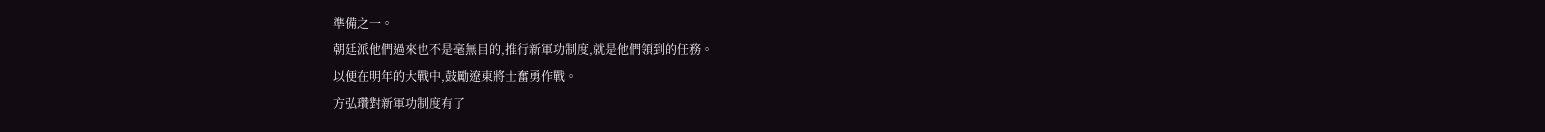準備之一。
朝廷派他們過來也不是毫無目的,推行新軍功制度,就是他們領到的任務。
以便在明年的大戰中,鼓勵遼東將士奮勇作戰。
方弘瓚對新軍功制度有了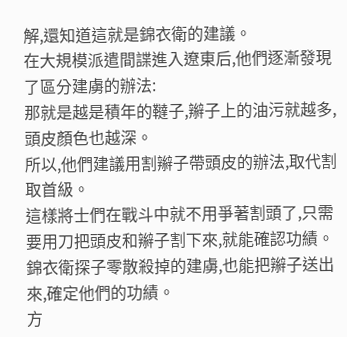解,還知道這就是錦衣衛的建議。
在大規模派遣間諜進入遼東后,他們逐漸發現了區分建虜的辦法:
那就是越是積年的韃子,辮子上的油污就越多,頭皮顏色也越深。
所以,他們建議用割辮子帶頭皮的辦法,取代割取首級。
這樣將士們在戰斗中就不用爭著割頭了,只需要用刀把頭皮和辮子割下來,就能確認功績。
錦衣衛探子零散殺掉的建虜,也能把辮子送出來,確定他們的功績。
方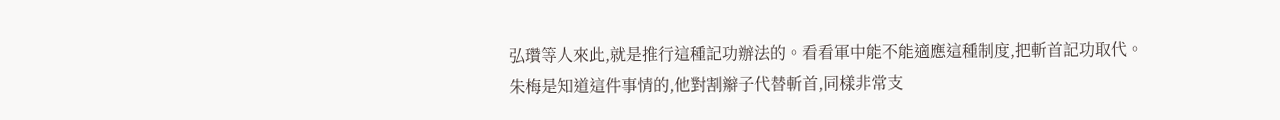弘瓚等人來此,就是推行這種記功辦法的。看看軍中能不能適應這種制度,把斬首記功取代。
朱梅是知道這件事情的,他對割辮子代替斬首,同樣非常支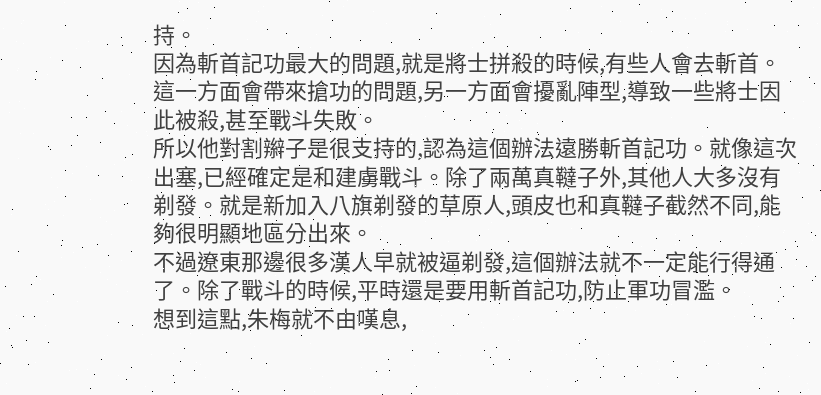持。
因為斬首記功最大的問題,就是將士拼殺的時候,有些人會去斬首。
這一方面會帶來搶功的問題,另一方面會擾亂陣型,導致一些將士因此被殺,甚至戰斗失敗。
所以他對割辮子是很支持的,認為這個辦法遠勝斬首記功。就像這次出塞,已經確定是和建虜戰斗。除了兩萬真韃子外,其他人大多沒有剃發。就是新加入八旗剃發的草原人,頭皮也和真韃子截然不同,能夠很明顯地區分出來。
不過遼東那邊很多漢人早就被逼剃發,這個辦法就不一定能行得通了。除了戰斗的時候,平時還是要用斬首記功,防止軍功冒濫。
想到這點,朱梅就不由嘆息,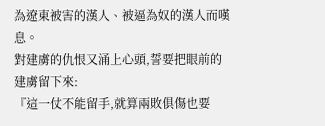為遼東被害的漢人、被逼為奴的漢人而嘆息。
對建虜的仇恨又涌上心頭,誓要把眼前的建虜留下來:
『這一仗不能留手,就算兩敗俱傷也要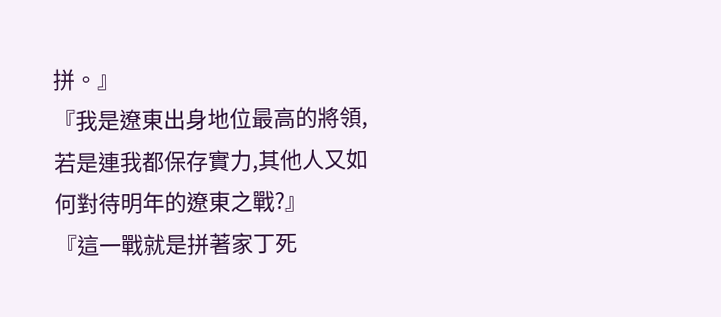拼。』
『我是遼東出身地位最高的將領,若是連我都保存實力,其他人又如何對待明年的遼東之戰?』
『這一戰就是拼著家丁死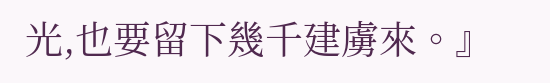光,也要留下幾千建虜來。』